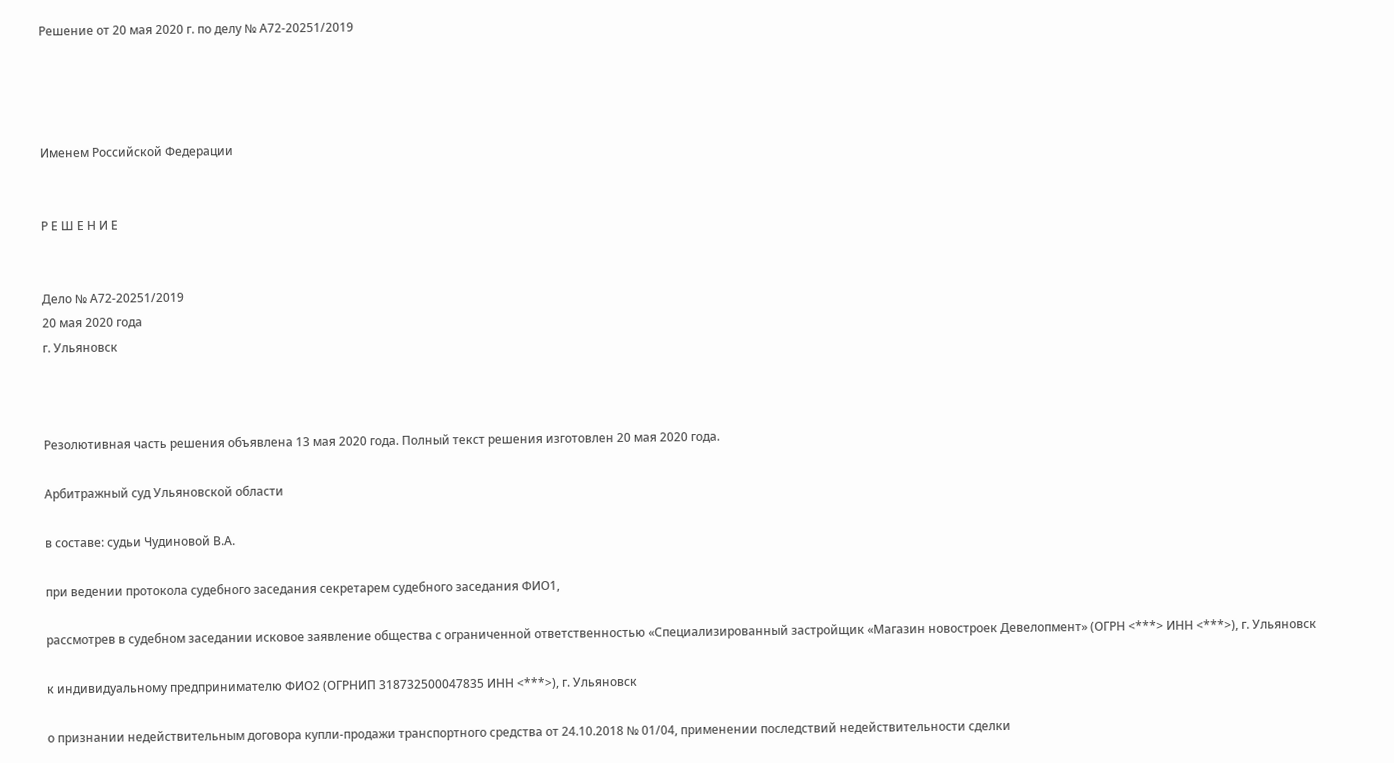Решение от 20 мая 2020 г. по делу № А72-20251/2019




Именем Российской Федерации


Р Е Ш Е Н И Е


Дело № А72-20251/2019
20 мая 2020 года
г. Ульяновск



Резолютивная часть решения объявлена 13 мая 2020 года. Полный текст решения изготовлен 20 мая 2020 года.

Арбитражный суд Ульяновской области

в составе: судьи Чудиновой В.А.

при ведении протокола судебного заседания секретарем судебного заседания ФИО1,

рассмотрев в судебном заседании исковое заявление общества с ограниченной ответственностью «Специализированный застройщик «Магазин новостроек Девелопмент» (ОГРН <***> ИНН <***>), г. Ульяновск

к индивидуальному предпринимателю ФИО2 (ОГРНИП 318732500047835 ИНН <***>), г. Ульяновск

о признании недействительным договора купли-продажи транспортного средства от 24.10.2018 № 01/04, применении последствий недействительности сделки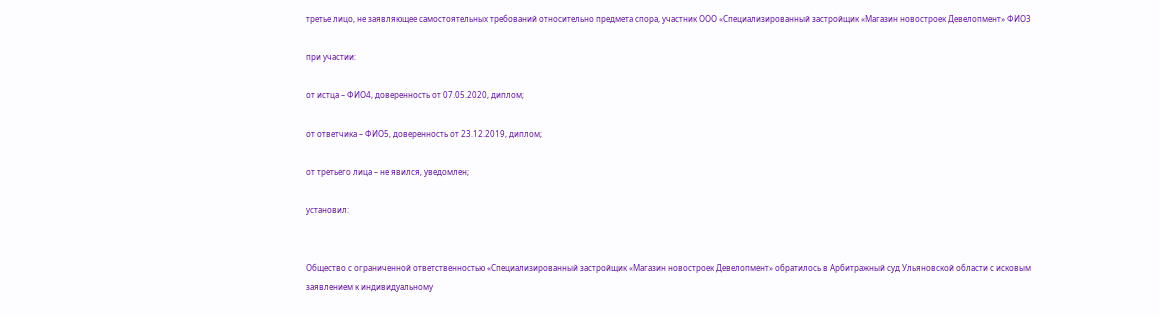третье лицо, не заявляющее самостоятельных требований относительно предмета спора, участник ООО «Специализированный застройщик «Магазин новостроек Девелопмент» ФИО3

при участии:

от истца – ФИО4, доверенность от 07.05.2020, диплом;

от ответчика – ФИО5, доверенность от 23.12.2019, диплом;

от третьего лица – не явился, уведомлен;

установил:


Общество с ограниченной ответственностью «Специализированный застройщик «Магазин новостроек Девелопмент» обратилось в Арбитражный суд Ульяновской области с исковым заявлением к индивидуальному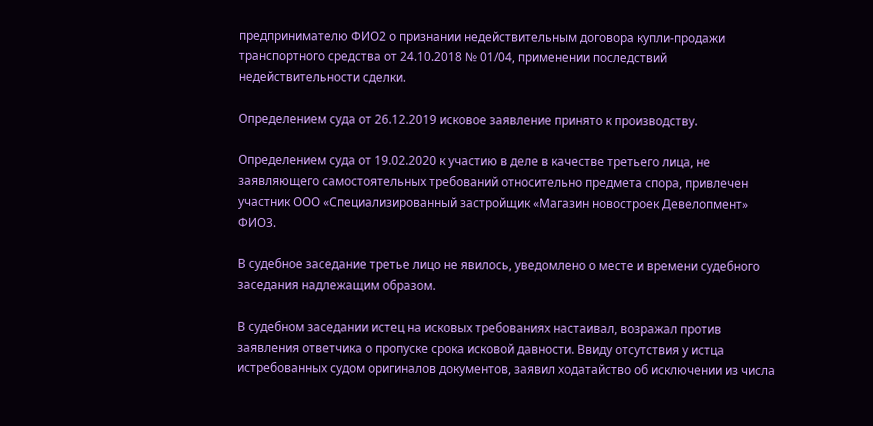предпринимателю ФИО2 о признании недействительным договора купли-продажи транспортного средства от 24.10.2018 № 01/04, применении последствий недействительности сделки.

Определением суда от 26.12.2019 исковое заявление принято к производству.

Определением суда от 19.02.2020 к участию в деле в качестве третьего лица, не заявляющего самостоятельных требований относительно предмета спора, привлечен участник ООО «Специализированный застройщик «Магазин новостроек Девелопмент» ФИО3.

В судебное заседание третье лицо не явилось, уведомлено о месте и времени судебного заседания надлежащим образом.

В судебном заседании истец на исковых требованиях настаивал, возражал против заявления ответчика о пропуске срока исковой давности. Ввиду отсутствия у истца истребованных судом оригиналов документов, заявил ходатайство об исключении из числа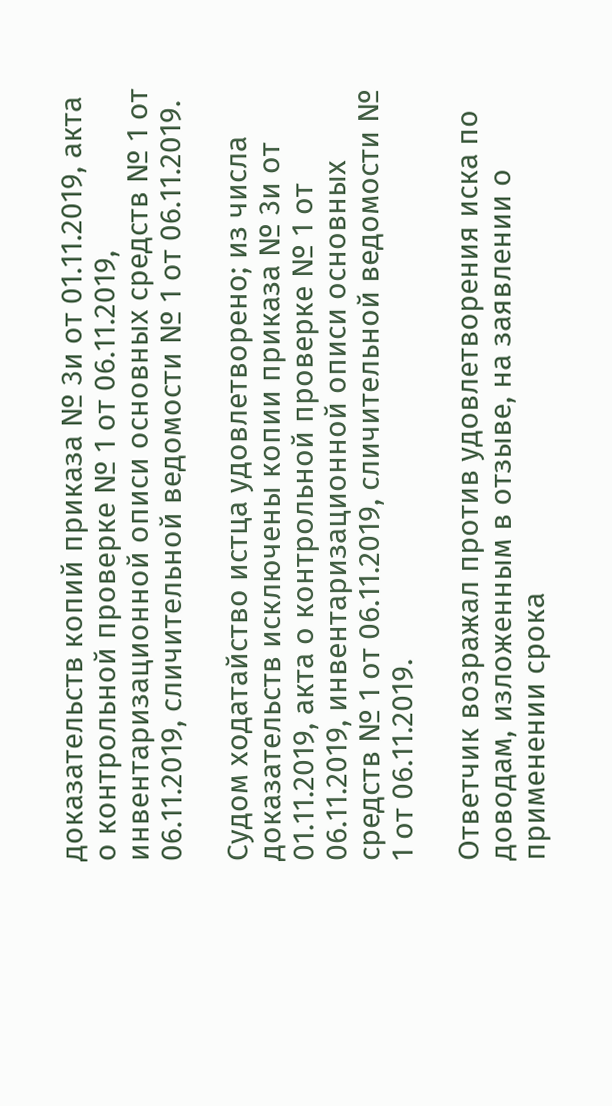доказательств копий приказа № 3и от 01.11.2019, акта о контрольной проверке № 1 от 06.11.2019, инвентаризационной описи основных средств № 1 от 06.11.2019, сличительной ведомости № 1 от 06.11.2019.

Судом ходатайство истца удовлетворено; из числа доказательств исключены копии приказа № 3и от 01.11.2019, акта о контрольной проверке № 1 от 06.11.2019, инвентаризационной описи основных средств № 1 от 06.11.2019, сличительной ведомости № 1 от 06.11.2019.

Ответчик возражал против удовлетворения иска по доводам, изложенным в отзыве, на заявлении о применении срока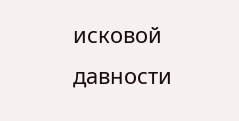исковой давности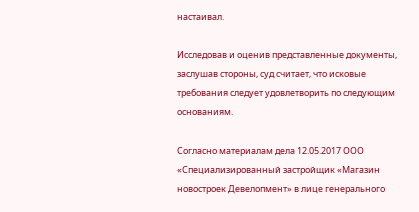настаивал.

Исследовав и оценив представленные документы, заслушав стороны, суд считает, что исковые требования следует удовлетворить по следующим основаниям.

Согласно материалам дела 12.05.2017 ООО «Специализированный застройщик «Магазин новостроек Девелопмент» в лице генерального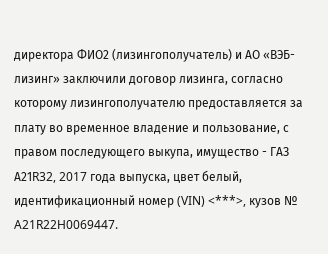директора ФИО2 (лизингополучатель) и АО «ВЭБ-лизинг» заключили договор лизинга, согласно которому лизингополучателю предоставляется за плату во временное владение и пользование, с правом последующего выкупа, имущество - ГАЗ А21R32, 2017 года выпуска, цвет белый, идентификационный номер (VIN) <***>, кузов № A21R22H0069447.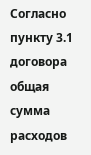Согласно пункту 3.1 договора общая сумма расходов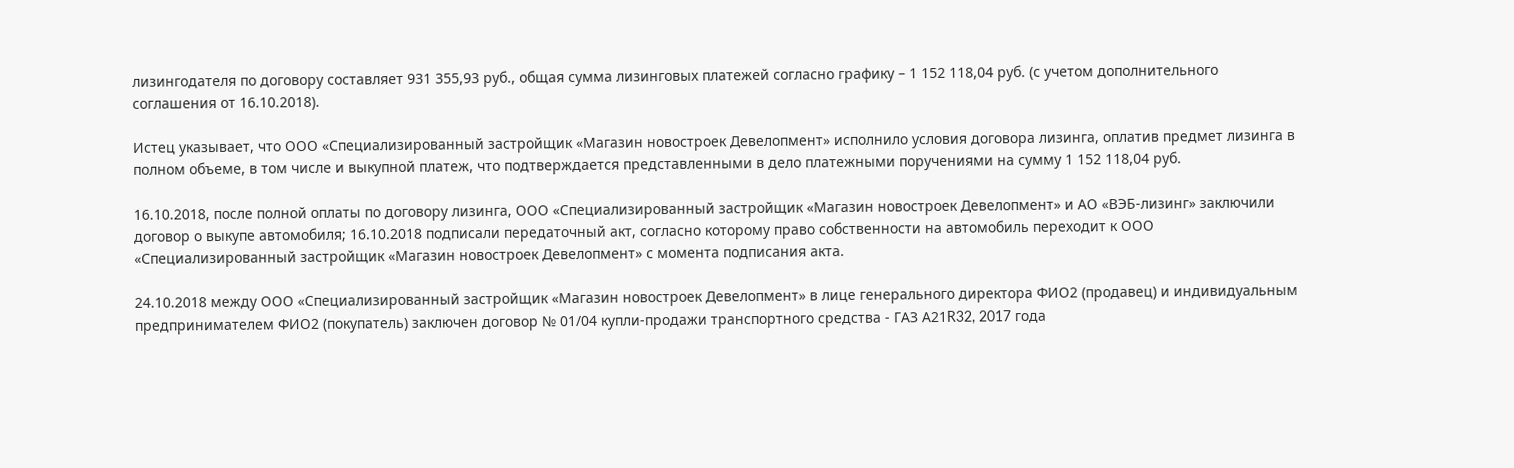лизингодателя по договору составляет 931 355,93 руб., общая сумма лизинговых платежей согласно графику – 1 152 118,04 руб. (с учетом дополнительного соглашения от 16.10.2018).

Истец указывает, что ООО «Специализированный застройщик «Магазин новостроек Девелопмент» исполнило условия договора лизинга, оплатив предмет лизинга в полном объеме, в том числе и выкупной платеж, что подтверждается представленными в дело платежными поручениями на сумму 1 152 118,04 руб.

16.10.2018, после полной оплаты по договору лизинга, ООО «Специализированный застройщик «Магазин новостроек Девелопмент» и АО «ВЭБ-лизинг» заключили договор о выкупе автомобиля; 16.10.2018 подписали передаточный акт, согласно которому право собственности на автомобиль переходит к ООО «Специализированный застройщик «Магазин новостроек Девелопмент» с момента подписания акта.

24.10.2018 между ООО «Специализированный застройщик «Магазин новостроек Девелопмент» в лице генерального директора ФИО2 (продавец) и индивидуальным предпринимателем ФИО2 (покупатель) заключен договор № 01/04 купли-продажи транспортного средства - ГАЗ А21R32, 2017 года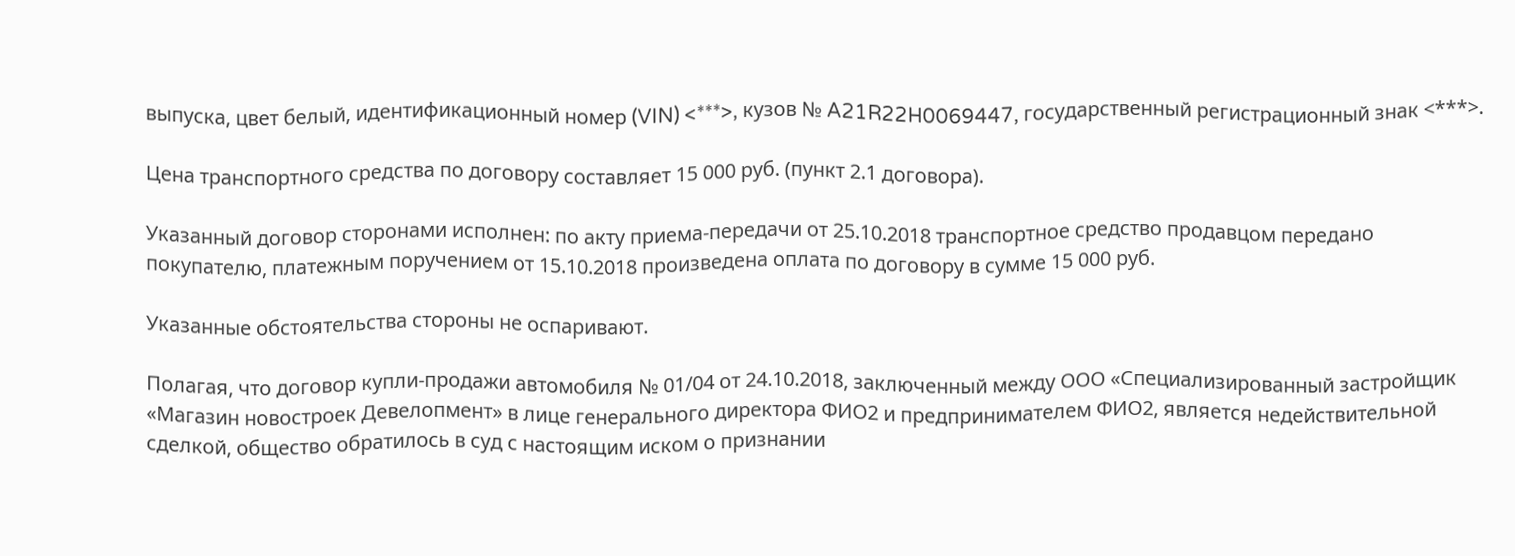выпуска, цвет белый, идентификационный номер (VIN) <***>, кузов № A21R22H0069447, государственный регистрационный знак <***>.

Цена транспортного средства по договору составляет 15 000 руб. (пункт 2.1 договора).

Указанный договор сторонами исполнен: по акту приема-передачи от 25.10.2018 транспортное средство продавцом передано покупателю, платежным поручением от 15.10.2018 произведена оплата по договору в сумме 15 000 руб.

Указанные обстоятельства стороны не оспаривают.

Полагая, что договор купли-продажи автомобиля № 01/04 от 24.10.2018, заключенный между ООО «Специализированный застройщик «Магазин новостроек Девелопмент» в лице генерального директора ФИО2 и предпринимателем ФИО2, является недействительной сделкой, общество обратилось в суд с настоящим иском о признании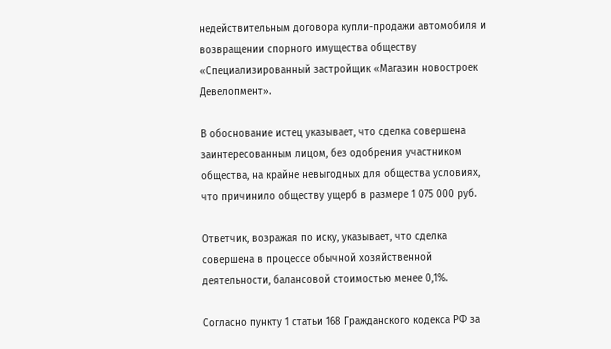недействительным договора купли-продажи автомобиля и возвращении спорного имущества обществу «Специализированный застройщик «Магазин новостроек Девелопмент».

В обоснование истец указывает, что сделка совершена заинтересованным лицом, без одобрения участником общества, на крайне невыгодных для общества условиях, что причинило обществу ущерб в размере 1 075 000 руб.

Ответчик, возражая по иску, указывает, что сделка совершена в процессе обычной хозяйственной деятельности, балансовой стоимостью менее 0,1%.

Согласно пункту 1 статьи 168 Гражданского кодекса РФ за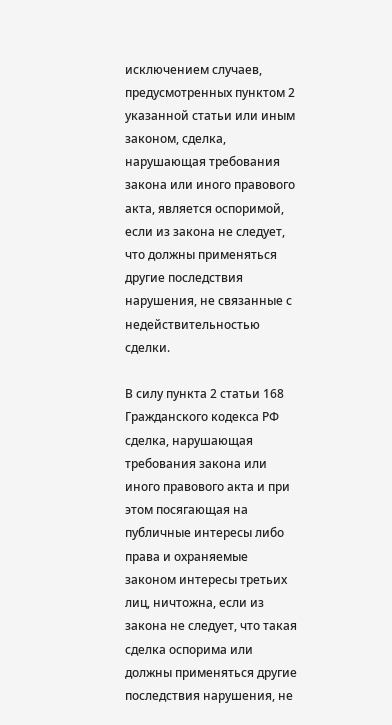исключением случаев, предусмотренных пунктом 2 указанной статьи или иным законом, сделка, нарушающая требования закона или иного правового акта, является оспоримой, если из закона не следует, что должны применяться другие последствия нарушения, не связанные с недействительностью сделки.

В силу пункта 2 статьи 168 Гражданского кодекса РФ сделка, нарушающая требования закона или иного правового акта и при этом посягающая на публичные интересы либо права и охраняемые законом интересы третьих лиц, ничтожна, если из закона не следует, что такая сделка оспорима или должны применяться другие последствия нарушения, не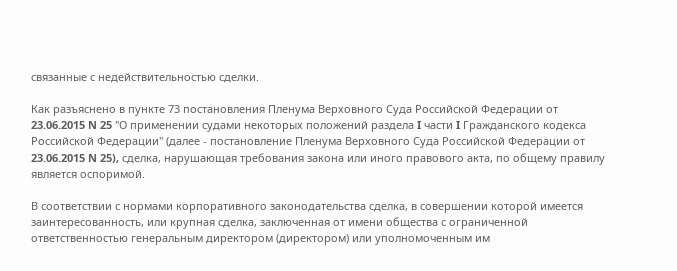связанные с недействительностью сделки.

Как разъяснено в пункте 73 постановления Пленума Верховного Суда Российской Федерации от 23.06.2015 N 25 "О применении судами некоторых положений раздела I части I Гражданского кодекса Российской Федерации" (далее - постановление Пленума Верховного Суда Российской Федерации от 23.06.2015 N 25), сделка, нарушающая требования закона или иного правового акта, по общему правилу является оспоримой.

В соответствии с нормами корпоративного законодательства сделка, в совершении которой имеется заинтересованность, или крупная сделка, заключенная от имени общества с ограниченной ответственностью генеральным директором (директором) или уполномоченным им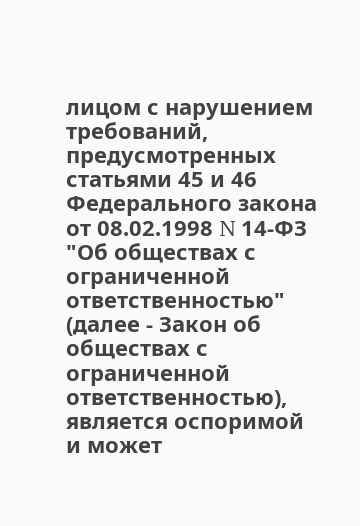лицом с нарушением требований, предусмотренных статьями 45 и 46 Федерального закона от 08.02.1998 N 14-ФЗ "Об обществах с ограниченной ответственностью" (далее - Закон об обществах с ограниченной ответственностью), является оспоримой и может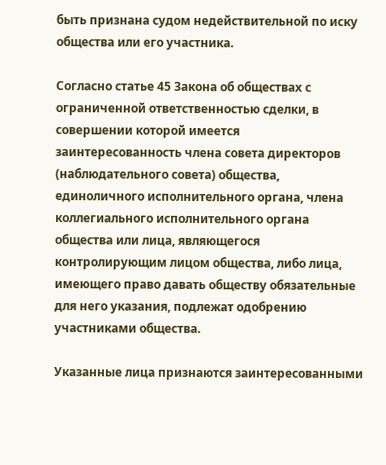быть признана судом недействительной по иску общества или его участника.

Согласно статье 45 Закона об обществах с ограниченной ответственностью сделки, в совершении которой имеется заинтересованность члена совета директоров (наблюдательного совета) общества, единоличного исполнительного органа, члена коллегиального исполнительного органа общества или лица, являющегося контролирующим лицом общества, либо лица, имеющего право давать обществу обязательные для него указания, подлежат одобрению участниками общества.

Указанные лица признаются заинтересованными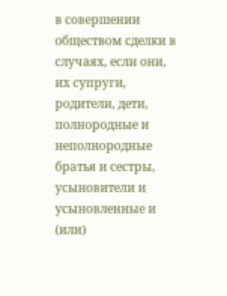в совершении обществом сделки в случаях, если они, их супруги, родители, дети, полнородные и неполнородные братья и сестры, усыновители и усыновленные и (или)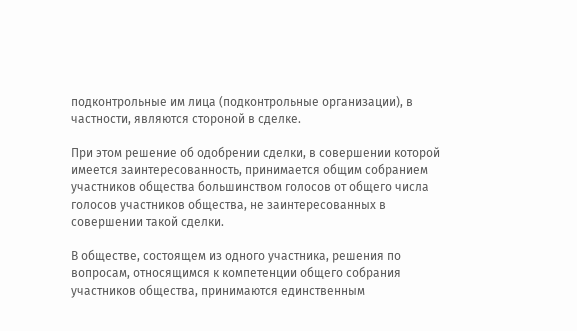подконтрольные им лица (подконтрольные организации), в частности, являются стороной в сделке.

При этом решение об одобрении сделки, в совершении которой имеется заинтересованность, принимается общим собранием участников общества большинством голосов от общего числа голосов участников общества, не заинтересованных в совершении такой сделки.

В обществе, состоящем из одного участника, решения по вопросам, относящимся к компетенции общего собрания участников общества, принимаются единственным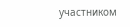участником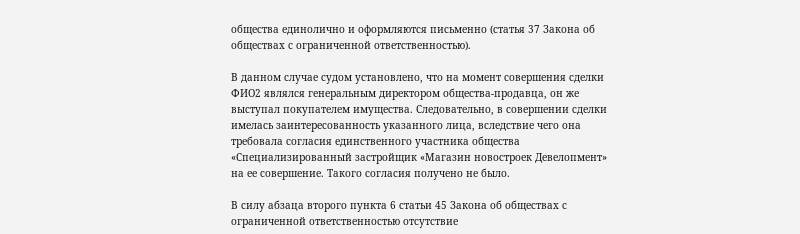общества единолично и оформляются письменно (статья 37 Закона об обществах с ограниченной ответственностью).

В данном случае судом установлено, что на момент совершения сделки ФИО2 являлся генеральным директором общества-продавца, он же выступал покупателем имущества. Следовательно, в совершении сделки имелась заинтересованность указанного лица, вследствие чего она требовала согласия единственного участника общества «Специализированный застройщик «Магазин новостроек Девелопмент» на ее совершение. Такого согласия получено не было.

В силу абзаца второго пункта 6 статьи 45 Закона об обществах с ограниченной ответственностью отсутствие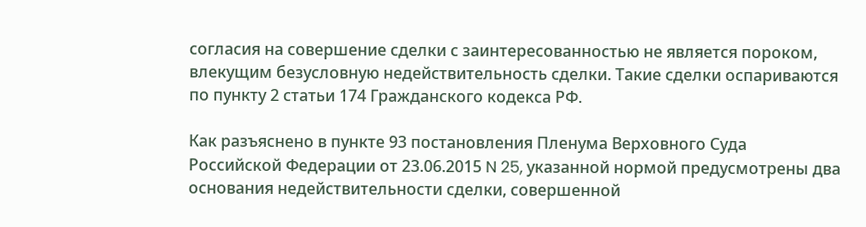согласия на совершение сделки с заинтересованностью не является пороком, влекущим безусловную недействительность сделки. Такие сделки оспариваются по пункту 2 статьи 174 Гражданского кодекса РФ.

Как разъяснено в пункте 93 постановления Пленума Верховного Суда Российской Федерации от 23.06.2015 N 25, указанной нормой предусмотрены два основания недействительности сделки, совершенной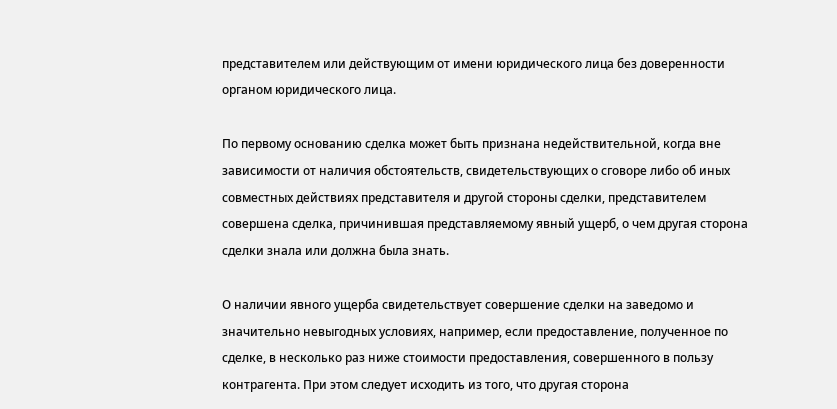представителем или действующим от имени юридического лица без доверенности органом юридического лица.

По первому основанию сделка может быть признана недействительной, когда вне зависимости от наличия обстоятельств, свидетельствующих о сговоре либо об иных совместных действиях представителя и другой стороны сделки, представителем совершена сделка, причинившая представляемому явный ущерб, о чем другая сторона сделки знала или должна была знать.

О наличии явного ущерба свидетельствует совершение сделки на заведомо и значительно невыгодных условиях, например, если предоставление, полученное по сделке, в несколько раз ниже стоимости предоставления, совершенного в пользу контрагента. При этом следует исходить из того, что другая сторона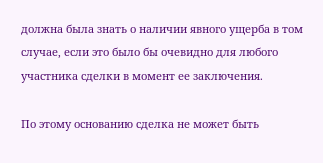должна была знать о наличии явного ущерба в том случае, если это было бы очевидно для любого участника сделки в момент ее заключения.

По этому основанию сделка не может быть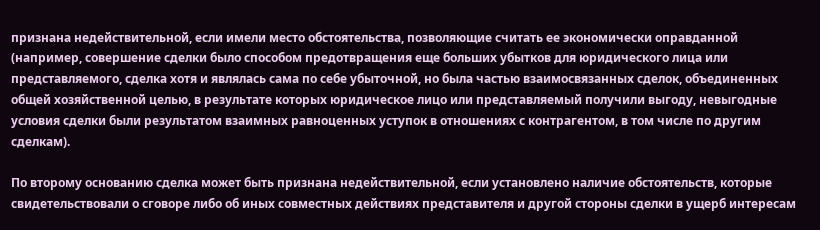признана недействительной, если имели место обстоятельства, позволяющие считать ее экономически оправданной (например, совершение сделки было способом предотвращения еще больших убытков для юридического лица или представляемого, сделка хотя и являлась сама по себе убыточной, но была частью взаимосвязанных сделок, объединенных общей хозяйственной целью, в результате которых юридическое лицо или представляемый получили выгоду, невыгодные условия сделки были результатом взаимных равноценных уступок в отношениях с контрагентом, в том числе по другим сделкам).

По второму основанию сделка может быть признана недействительной, если установлено наличие обстоятельств, которые свидетельствовали о сговоре либо об иных совместных действиях представителя и другой стороны сделки в ущерб интересам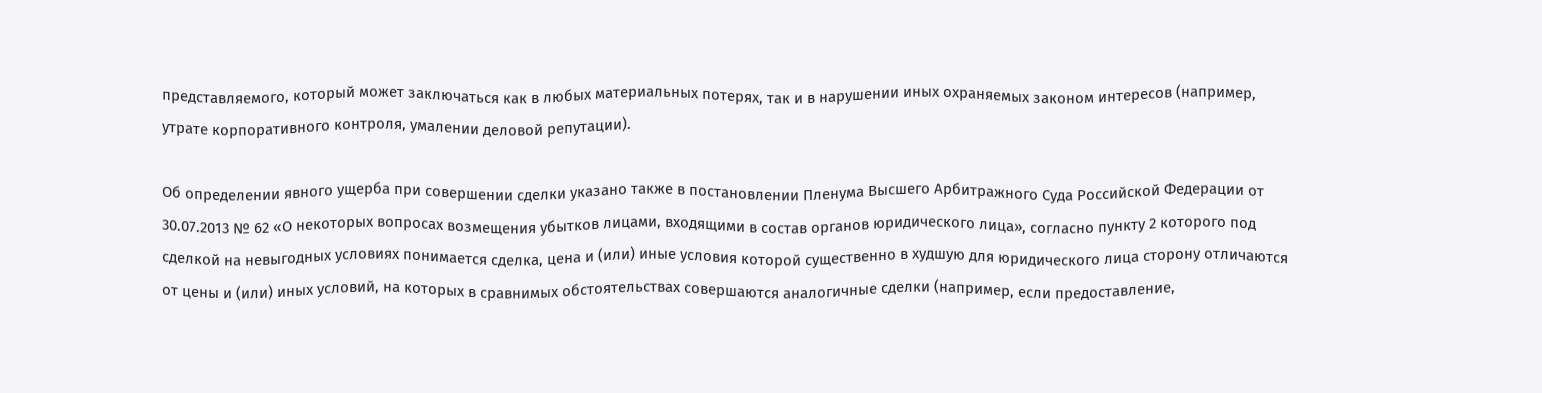представляемого, который может заключаться как в любых материальных потерях, так и в нарушении иных охраняемых законом интересов (например, утрате корпоративного контроля, умалении деловой репутации).

Об определении явного ущерба при совершении сделки указано также в постановлении Пленума Высшего Арбитражного Суда Российской Федерации от 30.07.2013 № 62 «О некоторых вопросах возмещения убытков лицами, входящими в состав органов юридического лица», согласно пункту 2 которого под сделкой на невыгодных условиях понимается сделка, цена и (или) иные условия которой существенно в худшую для юридического лица сторону отличаются от цены и (или) иных условий, на которых в сравнимых обстоятельствах совершаются аналогичные сделки (например, если предоставление,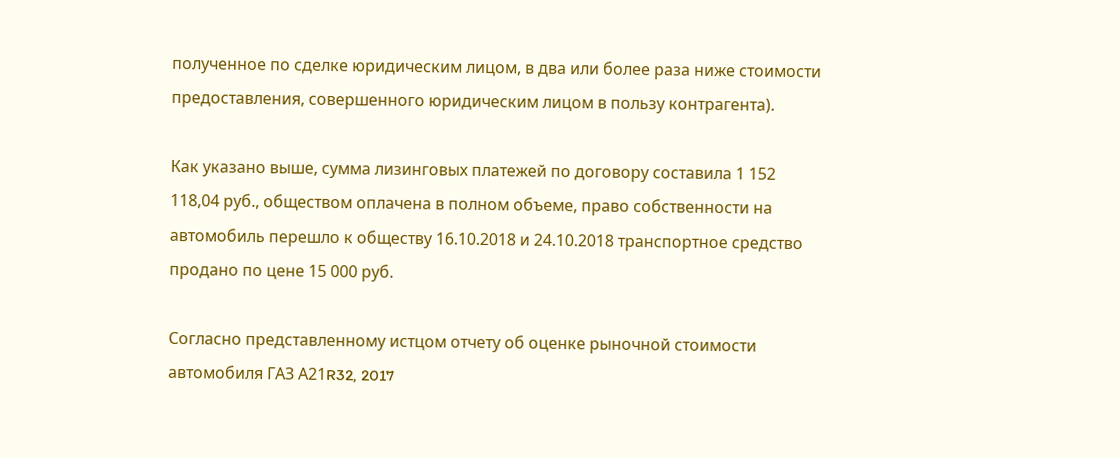полученное по сделке юридическим лицом, в два или более раза ниже стоимости предоставления, совершенного юридическим лицом в пользу контрагента).

Как указано выше, сумма лизинговых платежей по договору составила 1 152 118,04 руб., обществом оплачена в полном объеме, право собственности на автомобиль перешло к обществу 16.10.2018 и 24.10.2018 транспортное средство продано по цене 15 000 руб.

Согласно представленному истцом отчету об оценке рыночной стоимости автомобиля ГАЗ А21R32, 2017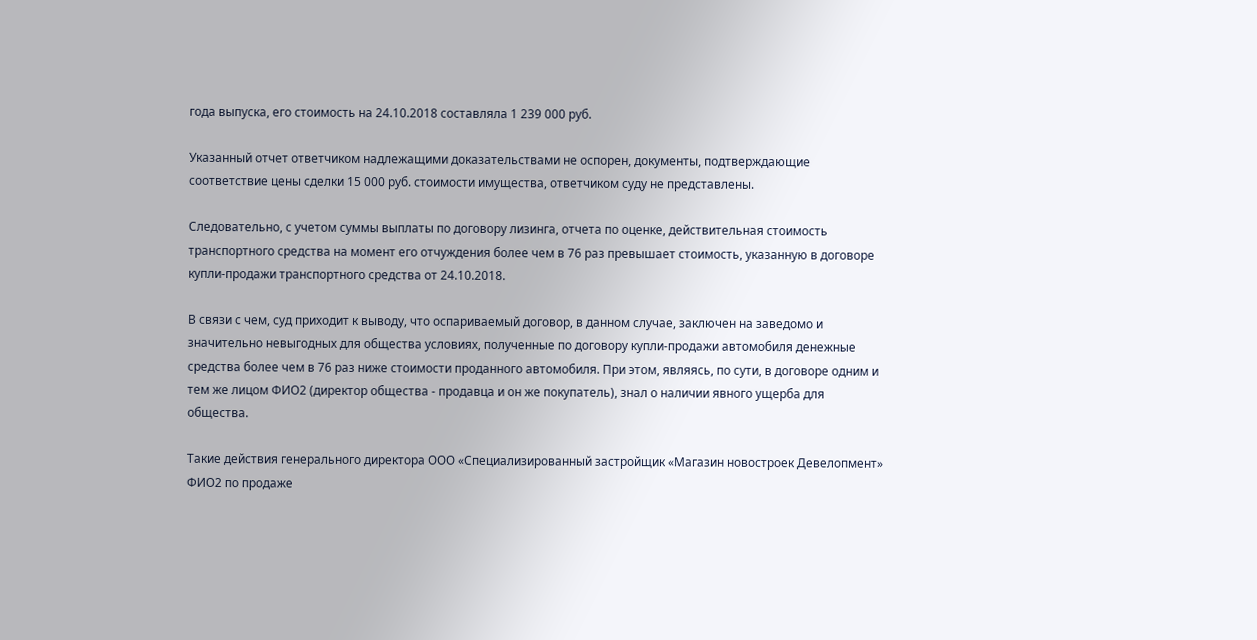года выпуска, его стоимость на 24.10.2018 составляла 1 239 000 руб.

Указанный отчет ответчиком надлежащими доказательствами не оспорен, документы, подтверждающие соответствие цены сделки 15 000 руб. стоимости имущества, ответчиком суду не представлены.

Следовательно, с учетом суммы выплаты по договору лизинга, отчета по оценке, действительная стоимость транспортного средства на момент его отчуждения более чем в 76 раз превышает стоимость, указанную в договоре купли-продажи транспортного средства от 24.10.2018.

В связи с чем, суд приходит к выводу, что оспариваемый договор, в данном случае, заключен на заведомо и значительно невыгодных для общества условиях, полученные по договору купли-продажи автомобиля денежные средства более чем в 76 раз ниже стоимости проданного автомобиля. При этом, являясь, по сути, в договоре одним и тем же лицом ФИО2 (директор общества - продавца и он же покупатель), знал о наличии явного ущерба для общества.

Такие действия генерального директора ООО «Специализированный застройщик «Магазин новостроек Девелопмент» ФИО2 по продаже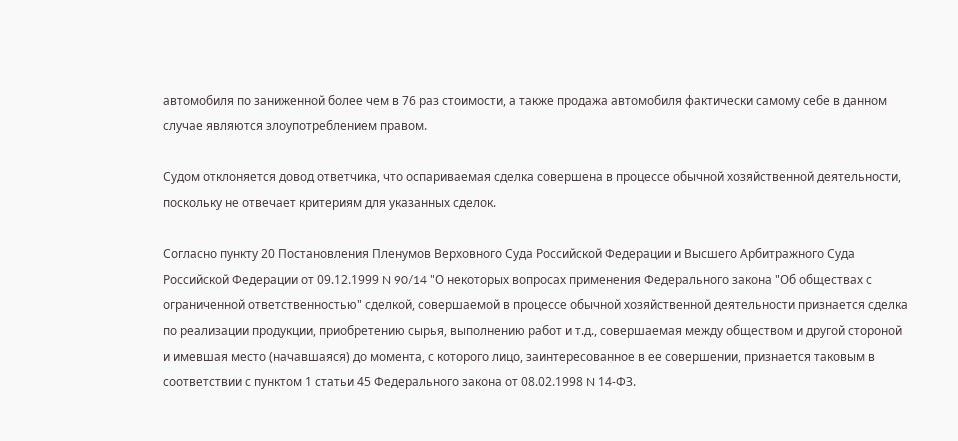автомобиля по заниженной более чем в 76 раз стоимости, а также продажа автомобиля фактически самому себе в данном случае являются злоупотреблением правом.

Судом отклоняется довод ответчика, что оспариваемая сделка совершена в процессе обычной хозяйственной деятельности, поскольку не отвечает критериям для указанных сделок.

Согласно пункту 20 Постановления Пленумов Верховного Суда Российской Федерации и Высшего Арбитражного Суда Российской Федерации от 09.12.1999 N 90/14 "О некоторых вопросах применения Федерального закона "Об обществах с ограниченной ответственностью" сделкой, совершаемой в процессе обычной хозяйственной деятельности признается сделка по реализации продукции, приобретению сырья, выполнению работ и т.д., совершаемая между обществом и другой стороной и имевшая место (начавшаяся) до момента, с которого лицо, заинтересованное в ее совершении, признается таковым в соответствии с пунктом 1 статьи 45 Федерального закона от 08.02.1998 N 14-ФЗ.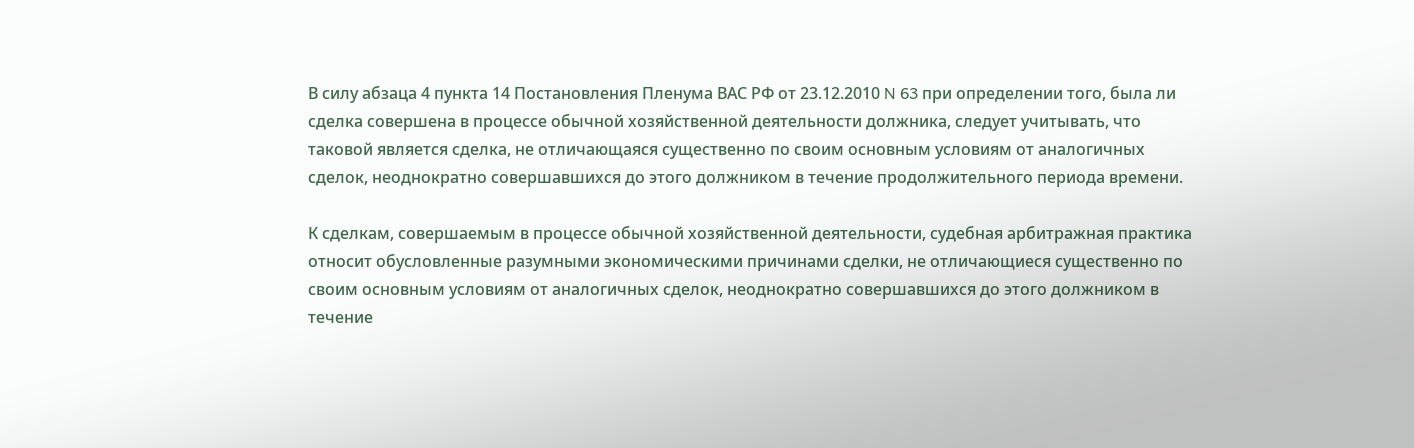В силу абзаца 4 пункта 14 Постановления Пленума ВАС РФ от 23.12.2010 N 63 при определении того, была ли сделка совершена в процессе обычной хозяйственной деятельности должника, следует учитывать, что таковой является сделка, не отличающаяся существенно по своим основным условиям от аналогичных сделок, неоднократно совершавшихся до этого должником в течение продолжительного периода времени.

К сделкам, совершаемым в процессе обычной хозяйственной деятельности, судебная арбитражная практика относит обусловленные разумными экономическими причинами сделки, не отличающиеся существенно по своим основным условиям от аналогичных сделок, неоднократно совершавшихся до этого должником в течение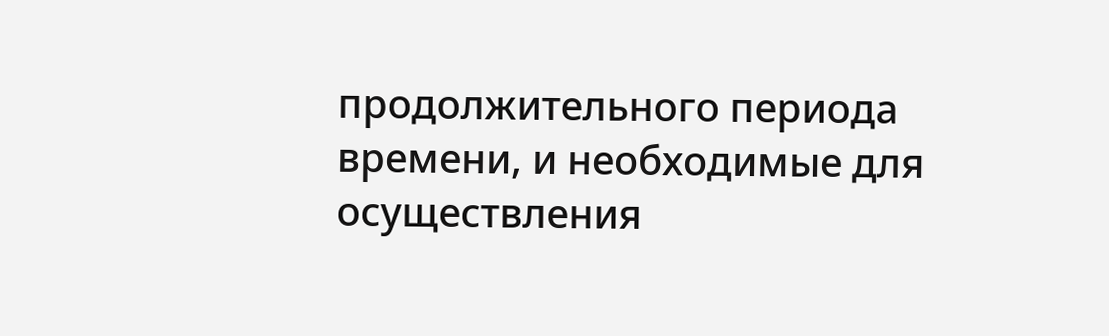продолжительного периода времени, и необходимые для осуществления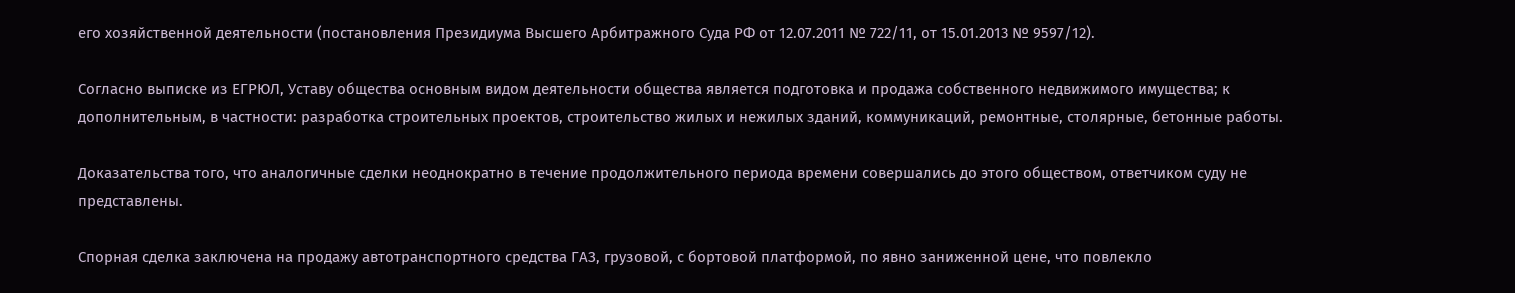его хозяйственной деятельности (постановления Президиума Высшего Арбитражного Суда РФ от 12.07.2011 № 722/11, от 15.01.2013 № 9597/12).

Согласно выписке из ЕГРЮЛ, Уставу общества основным видом деятельности общества является подготовка и продажа собственного недвижимого имущества; к дополнительным, в частности: разработка строительных проектов, строительство жилых и нежилых зданий, коммуникаций, ремонтные, столярные, бетонные работы.

Доказательства того, что аналогичные сделки неоднократно в течение продолжительного периода времени совершались до этого обществом, ответчиком суду не представлены.

Спорная сделка заключена на продажу автотранспортного средства ГАЗ, грузовой, с бортовой платформой, по явно заниженной цене, что повлекло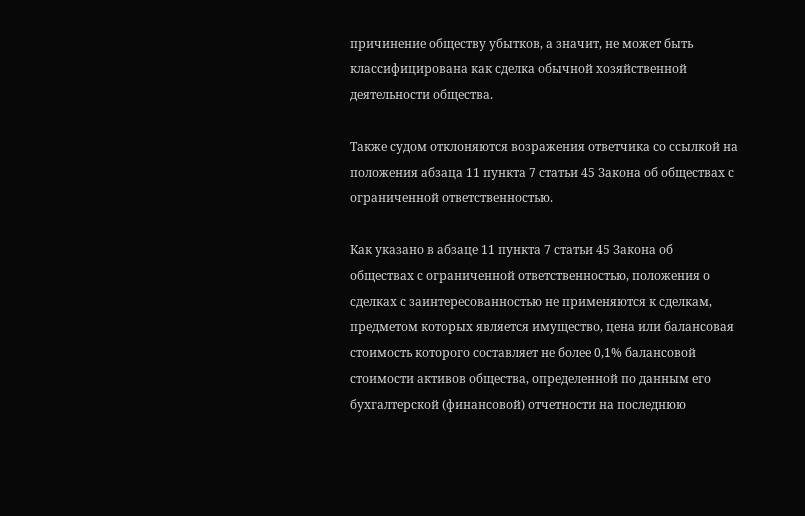причинение обществу убытков, а значит, не может быть классифицирована как сделка обычной хозяйственной деятельности общества.

Также судом отклоняются возражения ответчика со ссылкой на положения абзаца 11 пункта 7 статьи 45 Закона об обществах с ограниченной ответственностью.

Как указано в абзаце 11 пункта 7 статьи 45 Закона об обществах с ограниченной ответственностью, положения о сделках с заинтересованностью не применяются к сделкам, предметом которых является имущество, цена или балансовая стоимость которого составляет не более 0,1% балансовой стоимости активов общества, определенной по данным его бухгалтерской (финансовой) отчетности на последнюю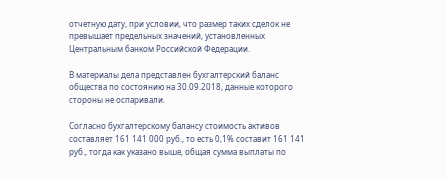отчетную дату, при условии, что размер таких сделок не превышает предельных значений, установленных Центральным банком Российской Федерации.

В материалы дела представлен бухгалтерский баланс общества по состоянию на 30.09.2018, данные которого стороны не оспаривали.

Согласно бухгалтерскому балансу стоимость активов составляет 161 141 000 руб., то есть 0,1% составит 161 141 руб., тогда как указано выше, общая сумма выплаты по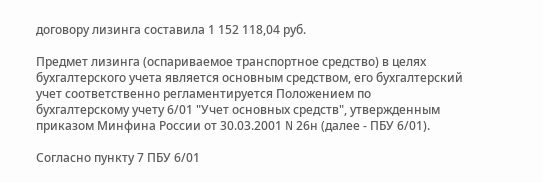договору лизинга составила 1 152 118,04 руб.

Предмет лизинга (оспариваемое транспортное средство) в целях бухгалтерского учета является основным средством, его бухгалтерский учет соответственно регламентируется Положением по бухгалтерскому учету 6/01 "Учет основных средств", утвержденным приказом Минфина России от 30.03.2001 N 26н (далее - ПБУ 6/01).

Согласно пункту 7 ПБУ 6/01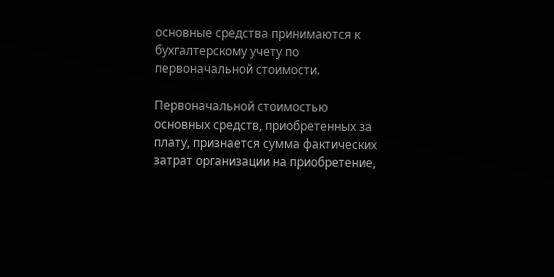основные средства принимаются к бухгалтерскому учету по первоначальной стоимости.

Первоначальной стоимостью основных средств, приобретенных за плату, признается сумма фактических затрат организации на приобретение,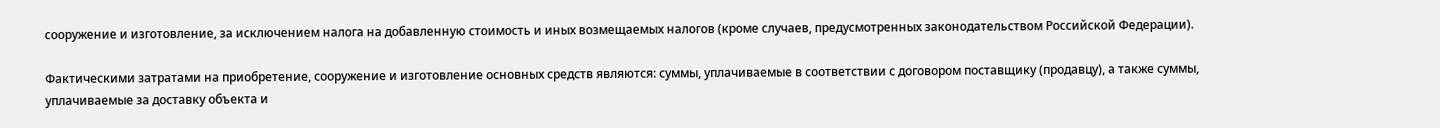сооружение и изготовление, за исключением налога на добавленную стоимость и иных возмещаемых налогов (кроме случаев, предусмотренных законодательством Российской Федерации).

Фактическими затратами на приобретение, сооружение и изготовление основных средств являются: суммы, уплачиваемые в соответствии с договором поставщику (продавцу), а также суммы, уплачиваемые за доставку объекта и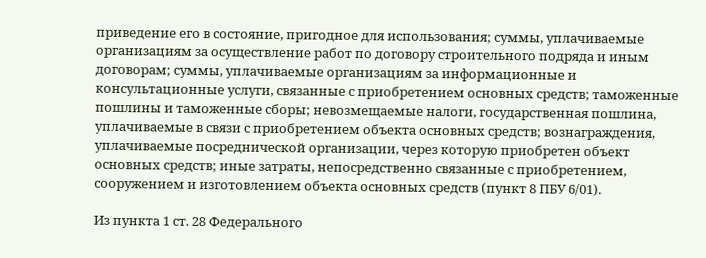приведение его в состояние, пригодное для использования; суммы, уплачиваемые организациям за осуществление работ по договору строительного подряда и иным договорам; суммы, уплачиваемые организациям за информационные и консультационные услуги, связанные с приобретением основных средств; таможенные пошлины и таможенные сборы; невозмещаемые налоги, государственная пошлина, уплачиваемые в связи с приобретением объекта основных средств; вознаграждения, уплачиваемые посреднической организации, через которую приобретен объект основных средств; иные затраты, непосредственно связанные с приобретением, сооружением и изготовлением объекта основных средств (пункт 8 ПБУ 6/01).

Из пункта 1 ст. 28 Федерального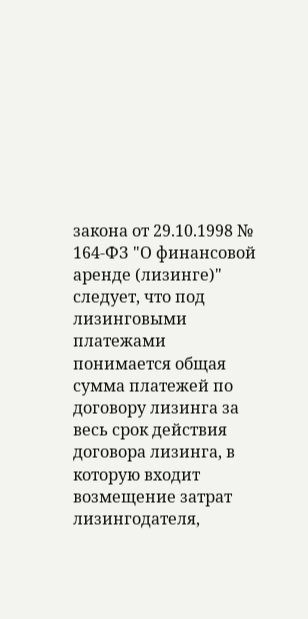закона от 29.10.1998 № 164-ФЗ "О финансовой аренде (лизинге)" следует, что под лизинговыми платежами понимается общая сумма платежей по договору лизинга за весь срок действия договора лизинга, в которую входит возмещение затрат лизингодателя,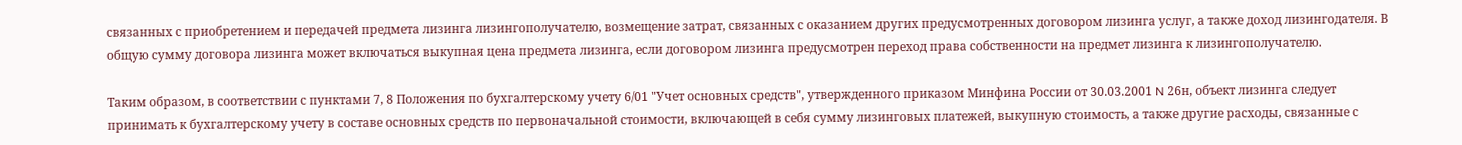связанных с приобретением и передачей предмета лизинга лизингополучателю, возмещение затрат, связанных с оказанием других предусмотренных договором лизинга услуг, а также доход лизингодателя. В общую сумму договора лизинга может включаться выкупная цена предмета лизинга, если договором лизинга предусмотрен переход права собственности на предмет лизинга к лизингополучателю.

Таким образом, в соответствии с пунктами 7, 8 Положения по бухгалтерскому учету 6/01 "Учет основных средств", утвержденного приказом Минфина России от 30.03.2001 N 26н, объект лизинга следует принимать к бухгалтерскому учету в составе основных средств по первоначальной стоимости, включающей в себя сумму лизинговых платежей, выкупную стоимость, а также другие расходы, связанные с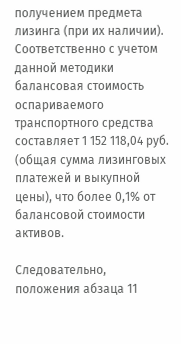получением предмета лизинга (при их наличии). Соответственно с учетом данной методики балансовая стоимость оспариваемого транспортного средства составляет 1 152 118,04 руб. (общая сумма лизинговых платежей и выкупной цены), что более 0,1% от балансовой стоимости активов.

Следовательно, положения абзаца 11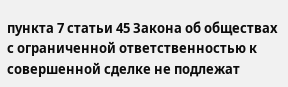пункта 7 статьи 45 Закона об обществах с ограниченной ответственностью к совершенной сделке не подлежат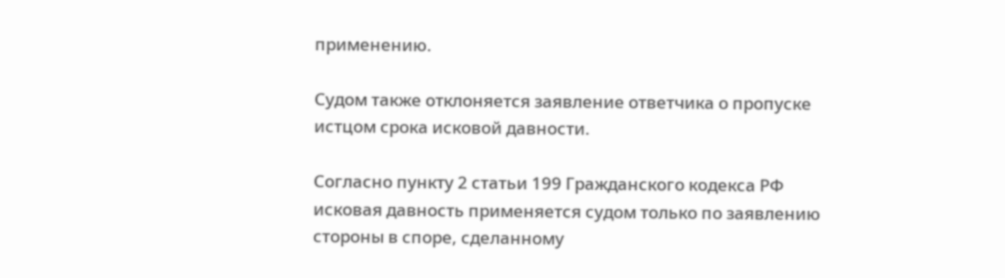применению.

Судом также отклоняется заявление ответчика о пропуске истцом срока исковой давности.

Согласно пункту 2 статьи 199 Гражданского кодекса РФ исковая давность применяется судом только по заявлению стороны в споре, сделанному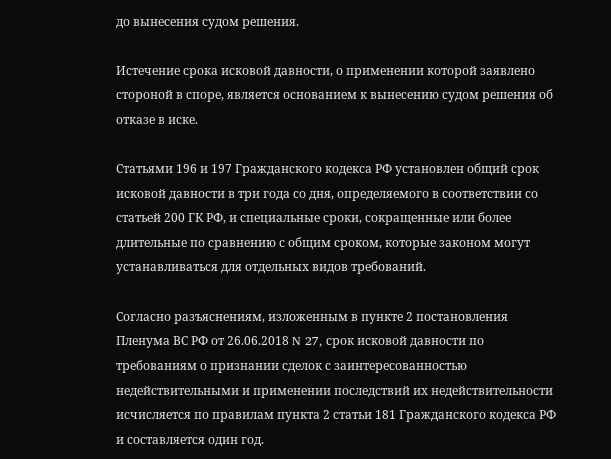до вынесения судом решения.

Истечение срока исковой давности, о применении которой заявлено стороной в споре, является основанием к вынесению судом решения об отказе в иске.

Статьями 196 и 197 Гражданского кодекса РФ установлен общий срок исковой давности в три года со дня, определяемого в соответствии со статьей 200 ГК РФ, и специальные сроки, сокращенные или более длительные по сравнению с общим сроком, которые законом могут устанавливаться для отдельных видов требований.

Согласно разъяснениям, изложенным в пункте 2 постановления Пленума ВС РФ от 26.06.2018 N 27, срок исковой давности по требованиям о признании сделок с заинтересованностью недействительными и применении последствий их недействительности исчисляется по правилам пункта 2 статьи 181 Гражданского кодекса РФ и составляется один год.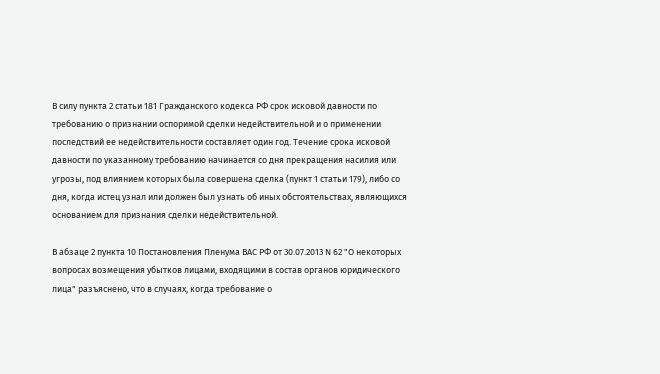В силу пункта 2 статьи 181 Гражданского кодекса РФ срок исковой давности по требованию о признании оспоримой сделки недействительной и о применении последствий ее недействительности составляет один год. Течение срока исковой давности по указанному требованию начинается со дня прекращения насилия или угрозы, под влиянием которых была совершена сделка (пункт 1 статьи 179), либо со дня, когда истец узнал или должен был узнать об иных обстоятельствах, являющихся основанием для признания сделки недействительной.

В абзаце 2 пункта 10 Постановления Пленума ВАС РФ от 30.07.2013 N 62 "О некоторых вопросах возмещения убытков лицами, входящими в состав органов юридического лица" разъяснено, что в случаях, когда требование о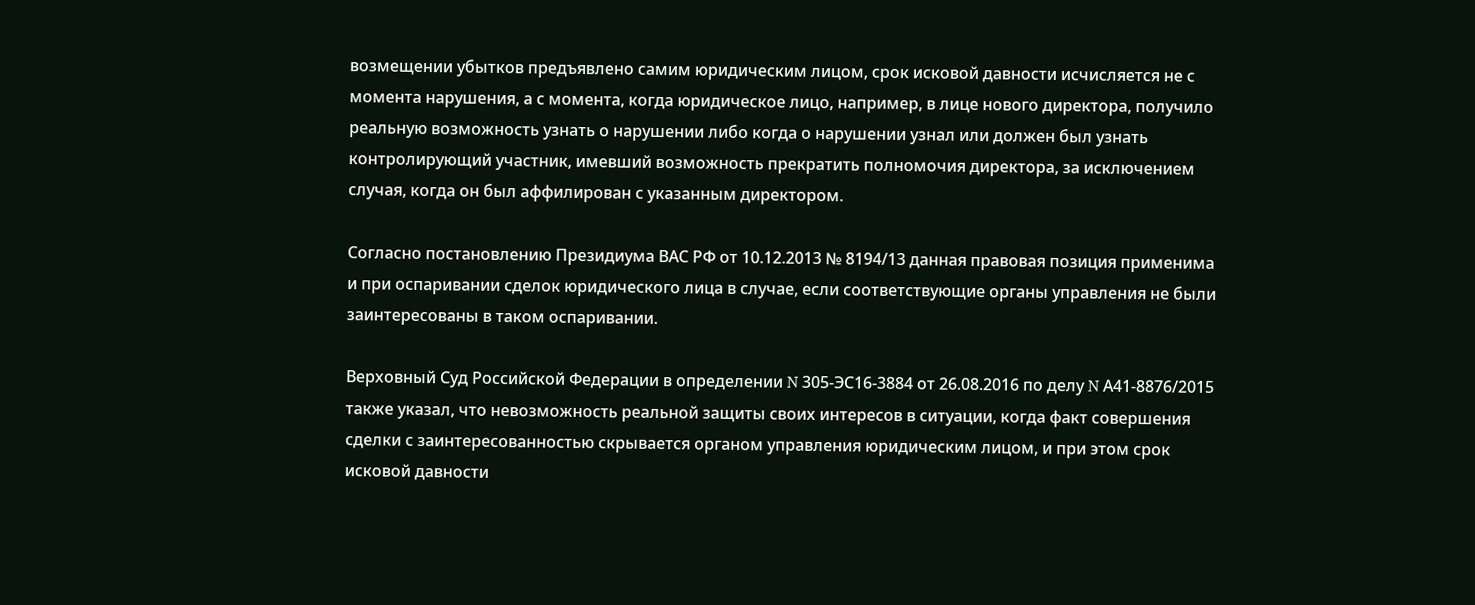возмещении убытков предъявлено самим юридическим лицом, срок исковой давности исчисляется не с момента нарушения, а с момента, когда юридическое лицо, например, в лице нового директора, получило реальную возможность узнать о нарушении либо когда о нарушении узнал или должен был узнать контролирующий участник, имевший возможность прекратить полномочия директора, за исключением случая, когда он был аффилирован с указанным директором.

Согласно постановлению Президиума ВАС РФ от 10.12.2013 № 8194/13 данная правовая позиция применима и при оспаривании сделок юридического лица в случае, если соответствующие органы управления не были заинтересованы в таком оспаривании.

Верховный Суд Российской Федерации в определении N 305-ЭС16-3884 от 26.08.2016 по делу N А41-8876/2015 также указал, что невозможность реальной защиты своих интересов в ситуации, когда факт совершения сделки с заинтересованностью скрывается органом управления юридическим лицом, и при этом срок исковой давности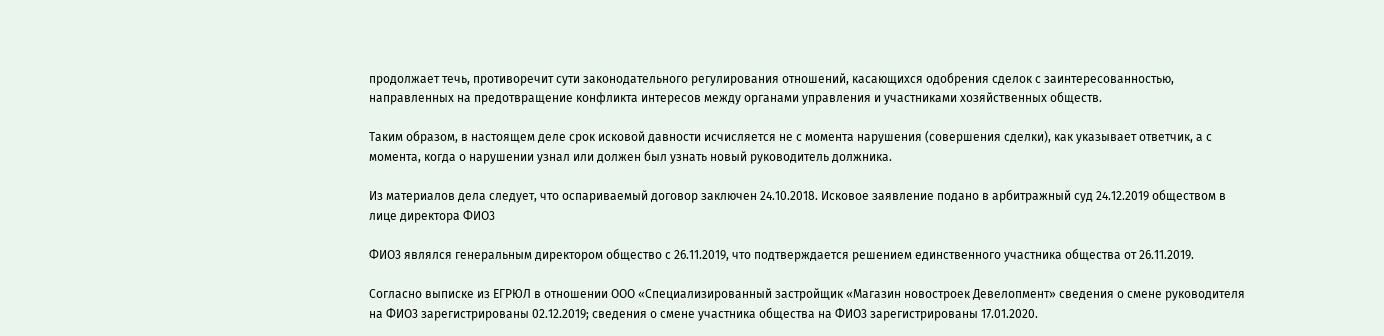продолжает течь, противоречит сути законодательного регулирования отношений, касающихся одобрения сделок с заинтересованностью, направленных на предотвращение конфликта интересов между органами управления и участниками хозяйственных обществ.

Таким образом, в настоящем деле срок исковой давности исчисляется не с момента нарушения (совершения сделки), как указывает ответчик, а с момента, когда о нарушении узнал или должен был узнать новый руководитель должника.

Из материалов дела следует, что оспариваемый договор заключен 24.10.2018. Исковое заявление подано в арбитражный суд 24.12.2019 обществом в лице директора ФИО3

ФИО3 являлся генеральным директором общество с 26.11.2019, что подтверждается решением единственного участника общества от 26.11.2019.

Согласно выписке из ЕГРЮЛ в отношении ООО «Специализированный застройщик «Магазин новостроек Девелопмент» сведения о смене руководителя на ФИО3 зарегистрированы 02.12.2019; сведения о смене участника общества на ФИО3 зарегистрированы 17.01.2020.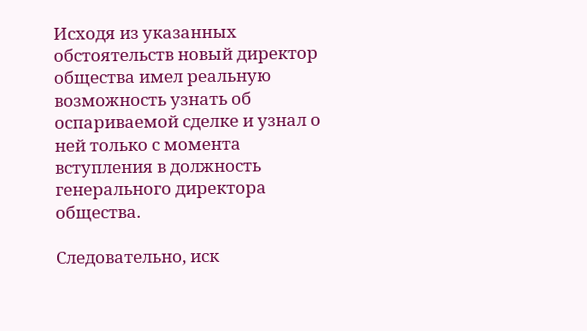Исходя из указанных обстоятельств новый директор общества имел реальную возможность узнать об оспариваемой сделке и узнал о ней только с момента вступления в должность генерального директора общества.

Следовательно, иск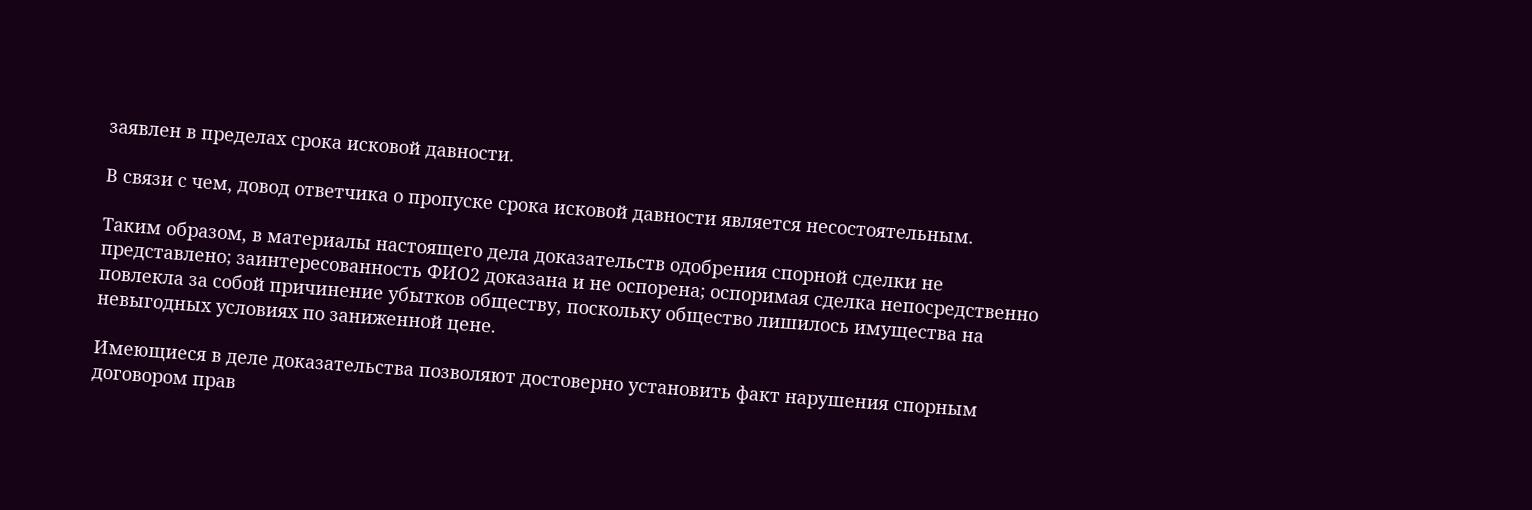заявлен в пределах срока исковой давности.

В связи с чем, довод ответчика о пропуске срока исковой давности является несостоятельным.

Таким образом, в материалы настоящего дела доказательств одобрения спорной сделки не представлено; заинтересованность ФИО2 доказана и не оспорена; оспоримая сделка непосредственно повлекла за собой причинение убытков обществу, поскольку общество лишилось имущества на невыгодных условиях по заниженной цене.

Имеющиеся в деле доказательства позволяют достоверно установить факт нарушения спорным договором прав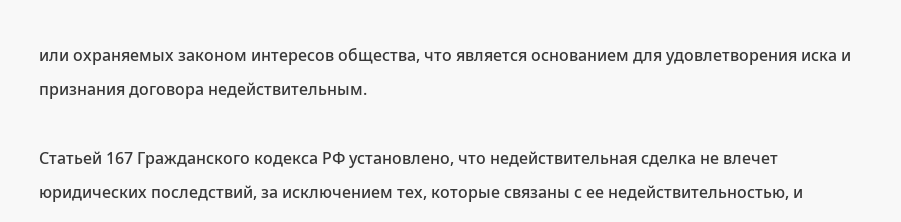или охраняемых законом интересов общества, что является основанием для удовлетворения иска и признания договора недействительным.

Статьей 167 Гражданского кодекса РФ установлено, что недействительная сделка не влечет юридических последствий, за исключением тех, которые связаны с ее недействительностью, и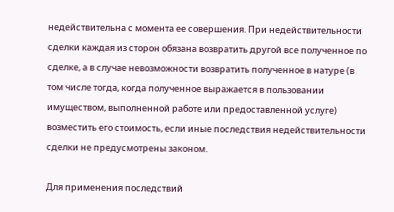недействительна с момента ее совершения. При недействительности сделки каждая из сторон обязана возвратить другой все полученное по сделке, а в случае невозможности возвратить полученное в натуре (в том числе тогда, когда полученное выражается в пользовании имуществом, выполненной работе или предоставленной услуге) возместить его стоимость, если иные последствия недействительности сделки не предусмотрены законом.

Для применения последствий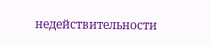недействительности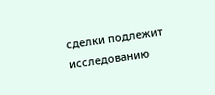сделки подлежит исследованию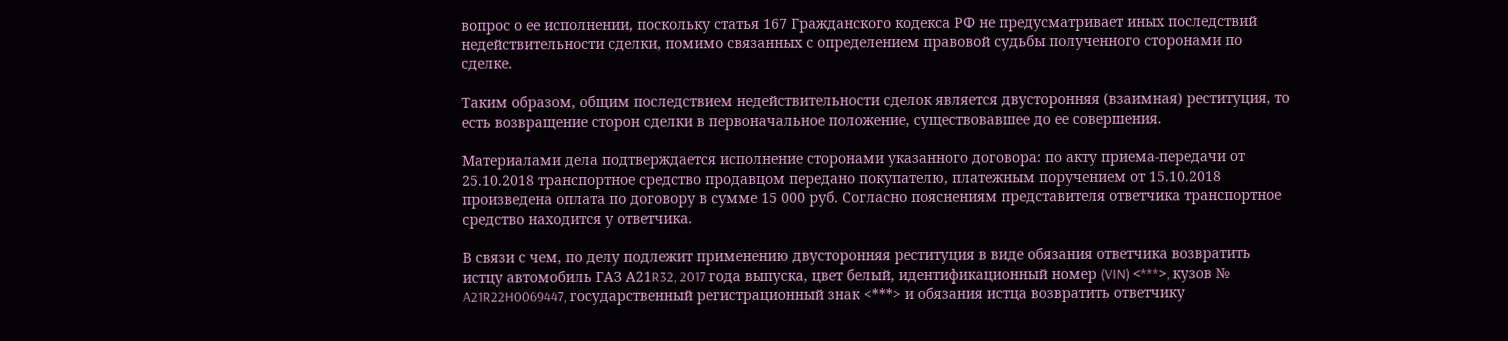вопрос о ее исполнении, поскольку статья 167 Гражданского кодекса РФ не предусматривает иных последствий недействительности сделки, помимо связанных с определением правовой судьбы полученного сторонами по сделке.

Таким образом, общим последствием недействительности сделок является двусторонняя (взаимная) реституция, то есть возвращение сторон сделки в первоначальное положение, существовавшее до ее совершения.

Материалами дела подтверждается исполнение сторонами указанного договора: по акту приема-передачи от 25.10.2018 транспортное средство продавцом передано покупателю, платежным поручением от 15.10.2018 произведена оплата по договору в сумме 15 000 руб. Согласно пояснениям представителя ответчика транспортное средство находится у ответчика.

В связи с чем, по делу подлежит применению двусторонняя реституция в виде обязания ответчика возвратить истцу автомобиль ГАЗ А21R32, 2017 года выпуска, цвет белый, идентификационный номер (VIN) <***>, кузов № A21R22H0069447, государственный регистрационный знак <***> и обязания истца возвратить ответчику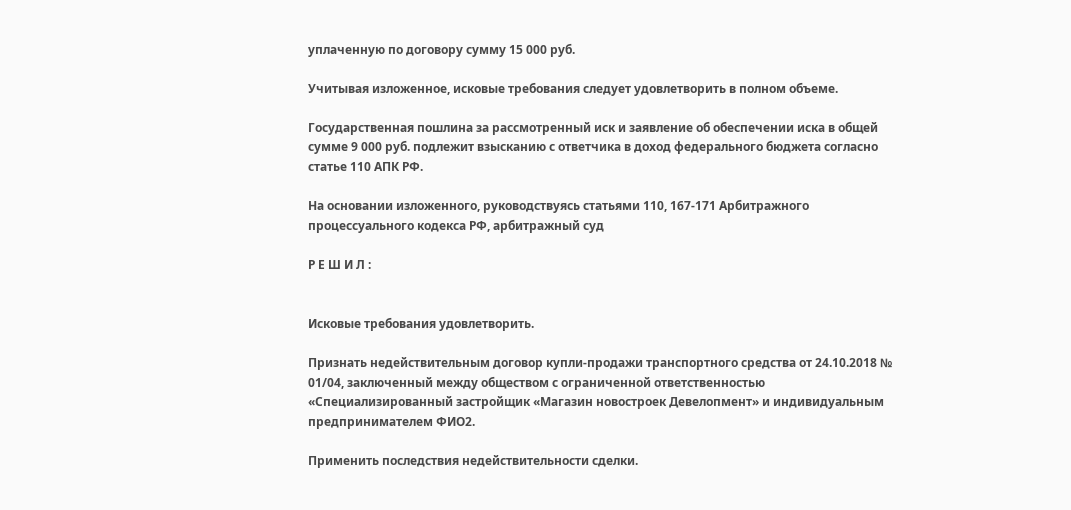уплаченную по договору сумму 15 000 руб.

Учитывая изложенное, исковые требования следует удовлетворить в полном объеме.

Государственная пошлина за рассмотренный иск и заявление об обеспечении иска в общей сумме 9 000 руб. подлежит взысканию с ответчика в доход федерального бюджета согласно статье 110 АПК РФ.

На основании изложенного, руководствуясь статьями 110, 167-171 Арбитражного процессуального кодекса РФ, арбитражный суд

Р Е Ш И Л :


Исковые требования удовлетворить.

Признать недействительным договор купли-продажи транспортного средства от 24.10.2018 № 01/04, заключенный между обществом с ограниченной ответственностью «Специализированный застройщик «Магазин новостроек Девелопмент» и индивидуальным предпринимателем ФИО2.

Применить последствия недействительности сделки.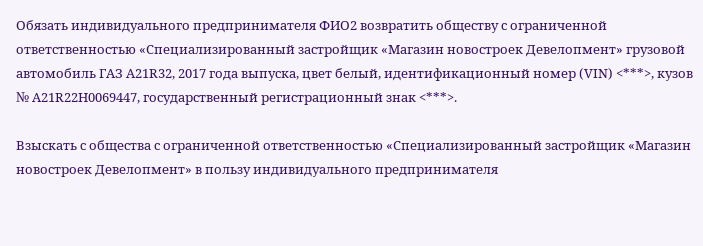Обязать индивидуального предпринимателя ФИО2 возвратить обществу с ограниченной ответственностью «Специализированный застройщик «Магазин новостроек Девелопмент» грузовой автомобиль ГАЗ А21R32, 2017 года выпуска, цвет белый, идентификационный номер (VIN) <***>, кузов № A21R22H0069447, государственный регистрационный знак <***>.

Взыскать с общества с ограниченной ответственностью «Специализированный застройщик «Магазин новостроек Девелопмент» в пользу индивидуального предпринимателя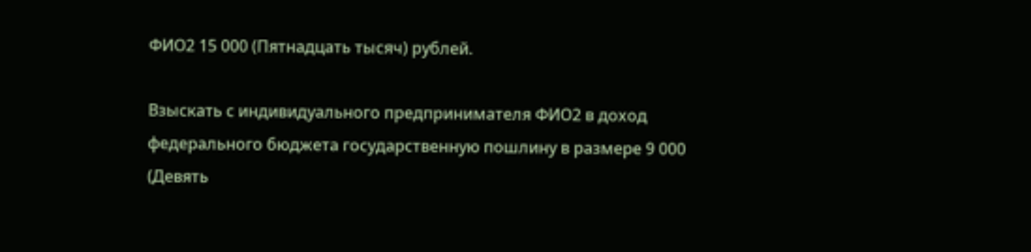ФИО2 15 000 (Пятнадцать тысяч) рублей.

Взыскать с индивидуального предпринимателя ФИО2 в доход федерального бюджета государственную пошлину в размере 9 000 (Девять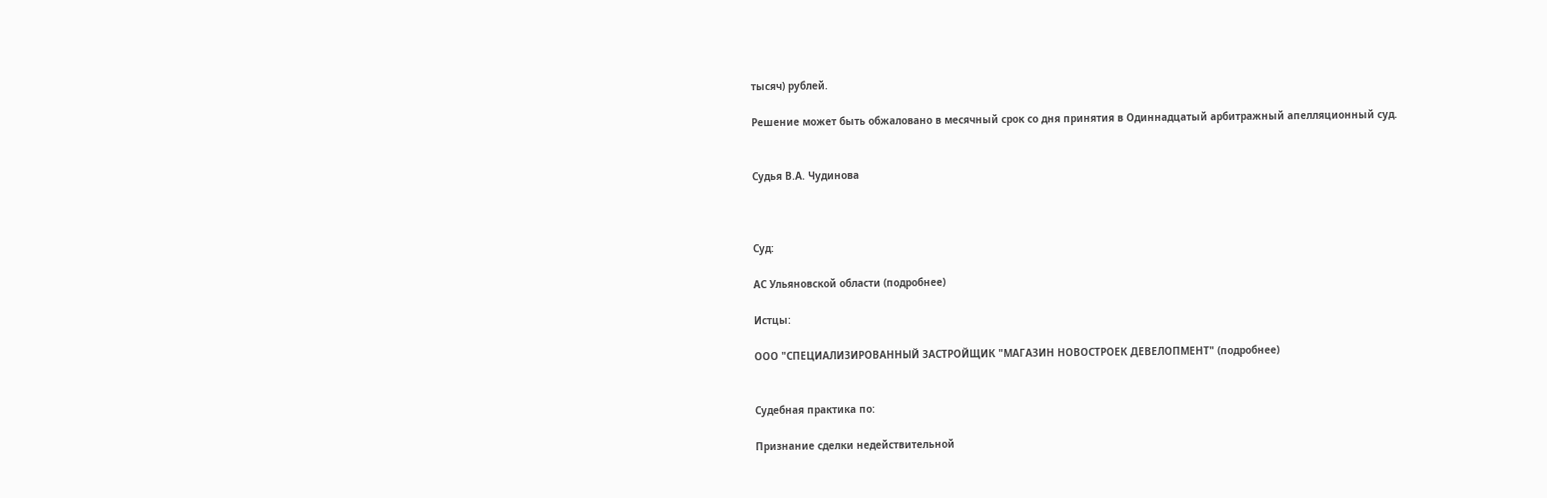тысяч) рублей.

Решение может быть обжаловано в месячный срок со дня принятия в Одиннадцатый арбитражный апелляционный суд.


Судья В.А. Чудинова



Суд:

АС Ульяновской области (подробнее)

Истцы:

ООО "СПЕЦИАЛИЗИРОВАННЫЙ ЗАСТРОЙЩИК "МАГАЗИН НОВОСТРОЕК ДЕВЕЛОПМЕНТ" (подробнее)


Судебная практика по:

Признание сделки недействительной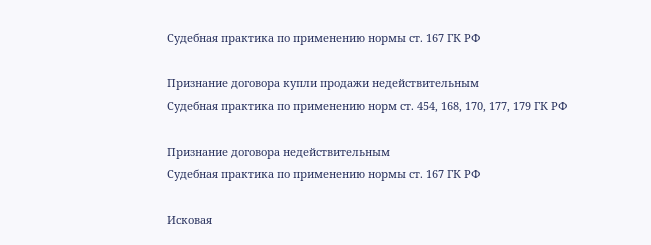Судебная практика по применению нормы ст. 167 ГК РФ

Признание договора купли продажи недействительным
Судебная практика по применению норм ст. 454, 168, 170, 177, 179 ГК РФ

Признание договора недействительным
Судебная практика по применению нормы ст. 167 ГК РФ

Исковая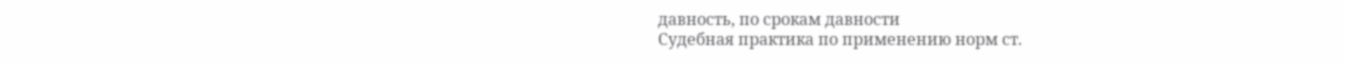давность, по срокам давности
Судебная практика по применению норм ст.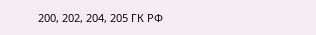200, 202, 204, 205 ГК РФ